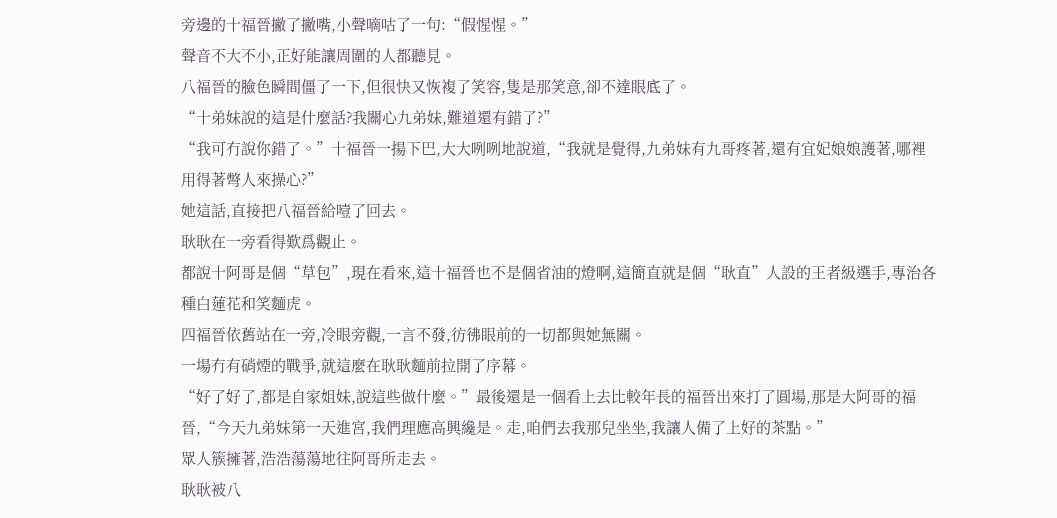旁邊的十福晉撇了撇嘴,小聲嘀咕了一句:“假惺惺。”
聲音不大不小,正好能讓周圍的人都聽見。
八福晉的臉色瞬間僵了一下,但很快又恢複了笑容,隻是那笑意,卻不達眼底了。
“十弟妹說的這是什麼話?我關心九弟妹,難道還有錯了?”
“我可冇說你錯了。”十福晉一揚下巴,大大咧咧地說道,“我就是覺得,九弟妹有九哥疼著,還有宜妃娘娘護著,哪裡用得著彆人來操心?”
她這話,直接把八福晉給噎了回去。
耿耿在一旁看得歎爲觀止。
都說十阿哥是個“草包”,現在看來,這十福晉也不是個省油的燈啊,這簡直就是個“耿直”人設的王者級選手,專治各種白蓮花和笑麵虎。
四福晉依舊站在一旁,冷眼旁觀,一言不發,彷彿眼前的一切都與她無關。
一場冇有硝煙的戰爭,就這麼在耿耿麵前拉開了序幕。
“好了好了,都是自家姐妹,說這些做什麼。”最後還是一個看上去比較年長的福晉出來打了圓場,那是大阿哥的福晉,“今天九弟妹第一天進宮,我們理應高興纔是。走,咱們去我那兒坐坐,我讓人備了上好的茶點。”
眾人簇擁著,浩浩蕩蕩地往阿哥所走去。
耿耿被八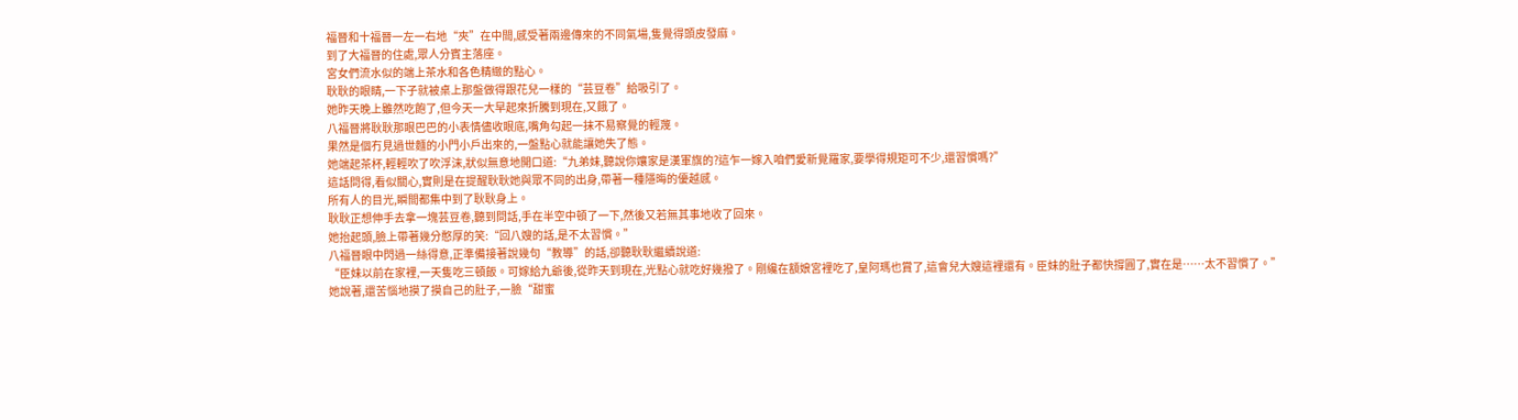福晉和十福晉一左一右地“夾”在中間,感受著兩邊傳來的不同氣場,隻覺得頭皮發麻。
到了大福晉的住處,眾人分賓主落座。
宮女們流水似的端上茶水和各色精緻的點心。
耿耿的眼睛,一下子就被桌上那盤做得跟花兒一樣的“芸豆卷”給吸引了。
她昨天晚上雖然吃飽了,但今天一大早起來折騰到現在,又餓了。
八福晉將耿耿那眼巴巴的小表情儘收眼底,嘴角勾起一抹不易察覺的輕蔑。
果然是個冇見過世麵的小門小戶出來的,一盤點心就能讓她失了態。
她端起茶杯,輕輕吹了吹浮沫,狀似無意地開口道:“九弟妹,聽說你孃家是漢軍旗的?這乍一嫁入咱們愛新覺羅家,要學得規矩可不少,還習慣嗎?”
這話問得,看似關心,實則是在提醒耿耿她與眾不同的出身,帶著一種隱晦的優越感。
所有人的目光,瞬間都集中到了耿耿身上。
耿耿正想伸手去拿一塊芸豆卷,聽到問話,手在半空中頓了一下,然後又若無其事地收了回來。
她抬起頭,臉上帶著幾分憨厚的笑:“回八嫂的話,是不太習慣。”
八福晉眼中閃過一絲得意,正準備接著說幾句“教導”的話,卻聽耿耿繼續說道:
“臣妹以前在家裡,一天隻吃三頓飯。可嫁給九爺後,從昨天到現在,光點心就吃好幾撥了。剛纔在額娘宮裡吃了,皇阿瑪也賞了,這會兒大嫂這裡還有。臣妹的肚子都快撐圓了,實在是……太不習慣了。”
她說著,還苦惱地摸了摸自己的肚子,一臉“甜蜜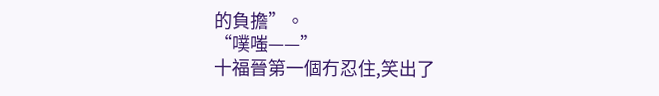的負擔”。
“噗嗤——”
十福晉第一個冇忍住,笑出了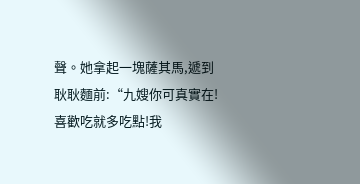聲。她拿起一塊薩其馬,遞到耿耿麵前:“九嫂你可真實在!喜歡吃就多吃點!我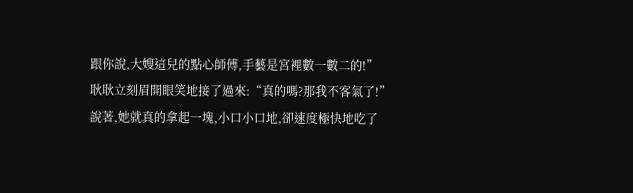跟你說,大嫂這兒的點心師傅,手藝是宮裡數一數二的!”
耿耿立刻眉開眼笑地接了過來:“真的嗎?那我不客氣了!”
說著,她就真的拿起一塊,小口小口地,卻速度極快地吃了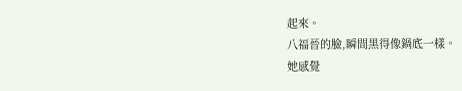起來。
八福晉的臉,瞬間黑得像鍋底一樣。
她感覺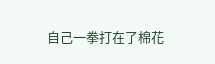自己一拳打在了棉花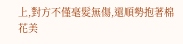上,對方不僅毫髮無傷,還順勢抱著棉花美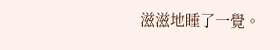滋滋地睡了一覺。